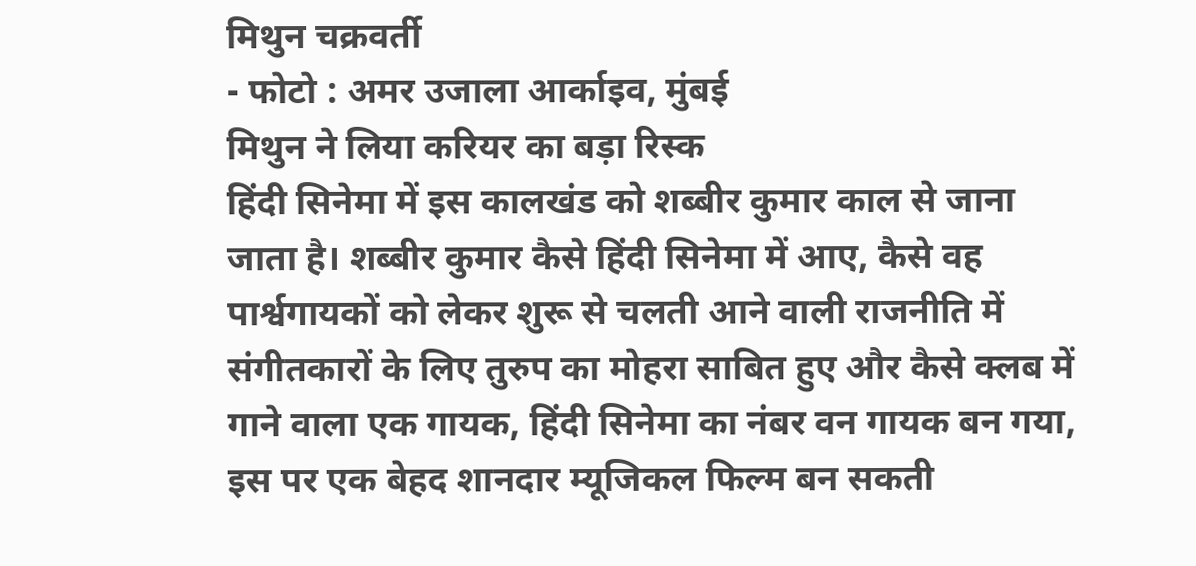मिथुन चक्रवर्ती
- फोटो : अमर उजाला आर्काइव, मुंबई
मिथुन ने लिया करियर का बड़ा रिस्क
हिंदी सिनेमा में इस कालखंड को शब्बीर कुमार काल से जाना जाता है। शब्बीर कुमार कैसे हिंदी सिनेमा में आए, कैसे वह पार्श्वगायकों को लेकर शुरू से चलती आने वाली राजनीति में संगीतकारों के लिए तुरुप का मोहरा साबित हुए और कैसे क्लब में गाने वाला एक गायक, हिंदी सिनेमा का नंबर वन गायक बन गया, इस पर एक बेहद शानदार म्यूजिकल फिल्म बन सकती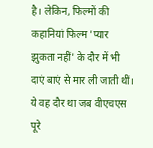है। लेकिन, फिल्मों की कहानियां फिल्म 'प्यार झुकता नहीं' के दौर में भी दाएं बाएं से मार ली जाती थीं। ये वह दौर था जब वीएचएस पूरे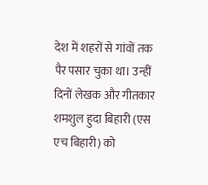देश में शहरों से गांवों तक पैर पसार चुका था। उन्हीं दिनों लेखक और गीतकार शमशुल हुदा बिहारी (एस एच बिहारी) को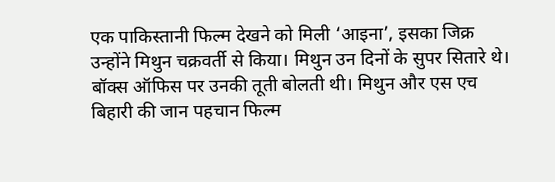एक पाकिस्तानी फिल्म देखने को मिली ‘आइना’, इसका जिक्र उन्होंने मिथुन चक्रवर्ती से किया। मिथुन उन दिनों के सुपर सितारे थे। बॉक्स ऑफिस पर उनकी तूती बोलती थी। मिथुन और एस एच बिहारी की जान पहचान फिल्म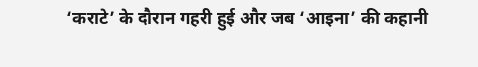‘कराटे’ के दौरान गहरी हुई और जब ‘आइना’ की कहानी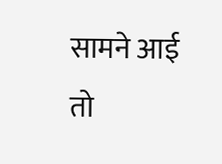सामने आई तो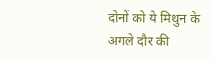दोनों को ये मिथुन के अगले दौर की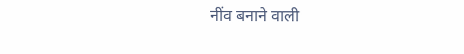नींव बनाने वाली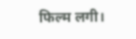फिल्म लगी।